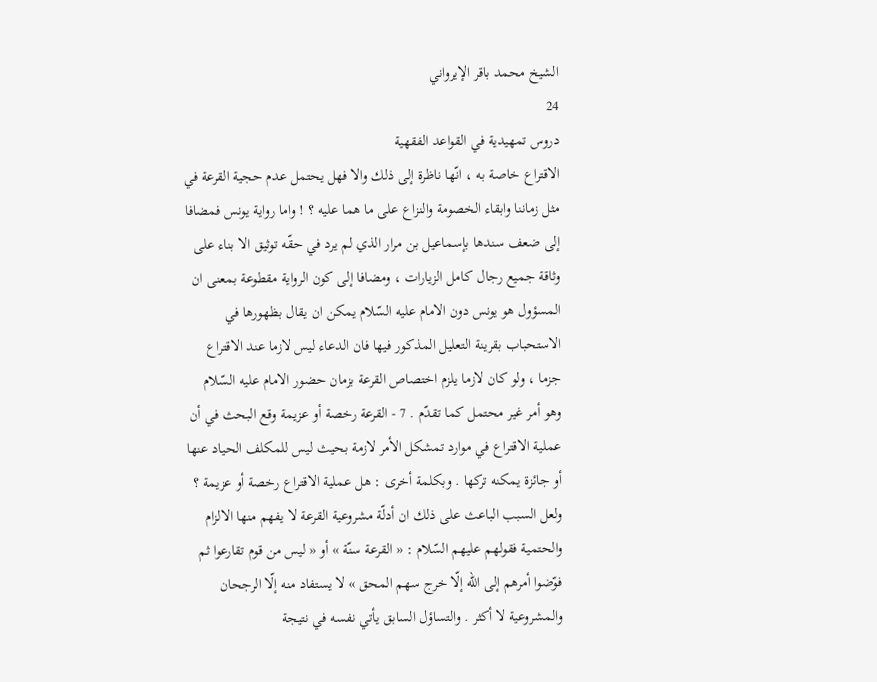الشيخ محمد باقر الإيرواني
24
دروس تمهيدية في القواعد الفقهية
الاقتراع خاصة به ، انّها ناظرة إلى ذلك والا فهل يحتمل عدم حجية القرعة في مثل زماننا وابقاء الخصومة والنزاع على ما هما عليه ؟ ! واما رواية يونس فمضافا إلى ضعف سندها بإسماعيل بن مرار الذي لم يرد في حقّه توثيق الا بناء على وثاقة جميع رجال كامل الزيارات ، ومضافا إلى كون الرواية مقطوعة بمعنى ان المسؤول هو يونس دون الامام عليه السّلام يمكن ان يقال بظهورها في الاستحباب بقرينة التعليل المذكور فيها فان الدعاء ليس لازما عند الاقتراع جزما ، ولو كان لازما يلزم اختصاص القرعة بزمان حضور الامام عليه السّلام وهو أمر غير محتمل كما تقدّم . 7 - القرعة رخصة أو عزيمة وقع البحث في أن عملية الاقتراع في موارد تمشكل الأمر لازمة بحيث ليس للمكلف الحياد عنها أو جائزة يمكنه تركها . وبكلمة أخرى : هل عملية الاقتراع رخصة أو عزيمة ؟ ولعل السبب الباعث على ذلك ان أدلّة مشروعية القرعة لا يفهم منها الالزام والحتمية فقولهم عليهم السّلام : « القرعة سنّة » أو « ليس من قوم تقارعوا ثم فوّضوا أمرهم إلى اللّه إلّا خرج سهم المحق » لا يستفاد منه إلّا الرجحان والمشروعية لا أكثر . والتساؤل السابق يأتي نفسه في نتيجة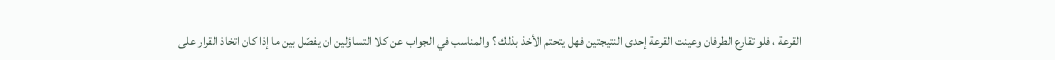القرعة ، فلو تقارع الطرفان وعينت القرعة إحدى النتيجتين فهل يتحتم الأخذ بذلك ؟ والمناسب في الجواب عن كلا التساؤلين ان يفصّل بين ما إذا كان اتخاذ القرار على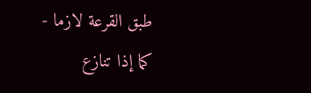طبق القرعة لازما - كما إذا تنازع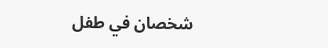شخصان في طفل